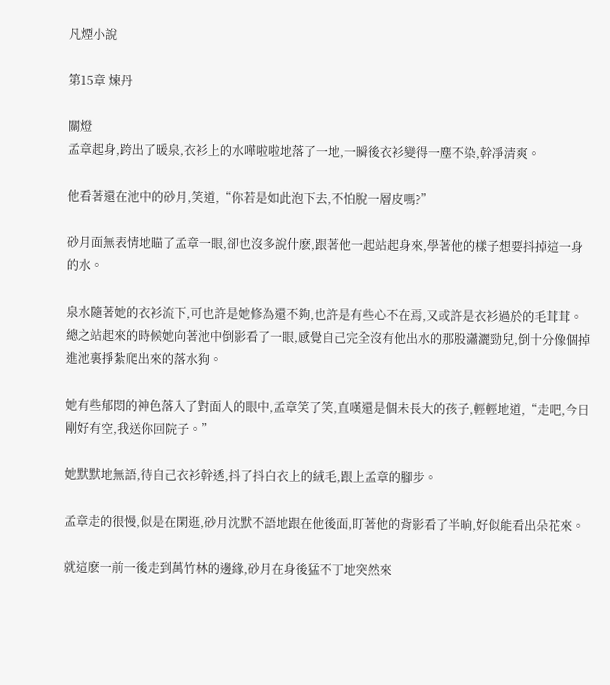凡煙小說

第15章 煉丹

關燈
孟章起身,跨出了暖泉,衣衫上的水嘩啦啦地落了一地,一瞬後衣衫變得一塵不染,幹凈清爽。

他看著還在池中的砂月,笑道,“你若是如此泡下去,不怕脫一層皮嗎?”

砂月面無表情地瞄了孟章一眼,卻也沒多說什麽,跟著他一起站起身來,學著他的樣子想要抖掉這一身的水。

泉水隨著她的衣衫流下,可也許是她修為還不夠,也許是有些心不在焉,又或許是衣衫過於的毛茸茸。總之站起來的時候她向著池中倒影看了一眼,感覺自己完全沒有他出水的那股瀟灑勁兒,倒十分像個掉進池裏掙紮爬出來的落水狗。

她有些郁悶的神色落入了對面人的眼中,孟章笑了笑,直嘆還是個未長大的孩子,輕輕地道,“走吧,今日剛好有空,我送你回院子。”

她默默地無語,待自己衣衫幹透,抖了抖白衣上的絨毛,跟上孟章的腳步。

孟章走的很慢,似是在閑逛,砂月沈默不語地跟在他後面,盯著他的背影看了半晌,好似能看出朵花來。

就這麽一前一後走到萬竹林的邊緣,砂月在身後猛不丁地突然來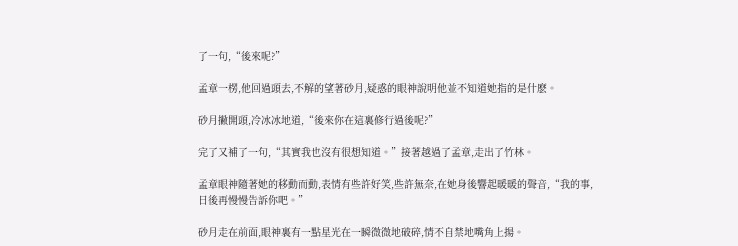了一句,“後來呢?”

孟章一楞,他回過頭去,不解的望著砂月,疑惑的眼神說明他並不知道她指的是什麽。

砂月撇開頭,冷冰冰地道,“後來你在這裏修行過後呢?”

完了又補了一句,“其實我也沒有很想知道。”接著越過了孟章,走出了竹林。

孟章眼神隨著她的移動而動,表情有些許好笑,些許無奈,在她身後響起暖暖的聲音,“我的事,日後再慢慢告訴你吧。”

砂月走在前面,眼神裏有一點星光在一瞬微微地破碎,情不自禁地嘴角上揚。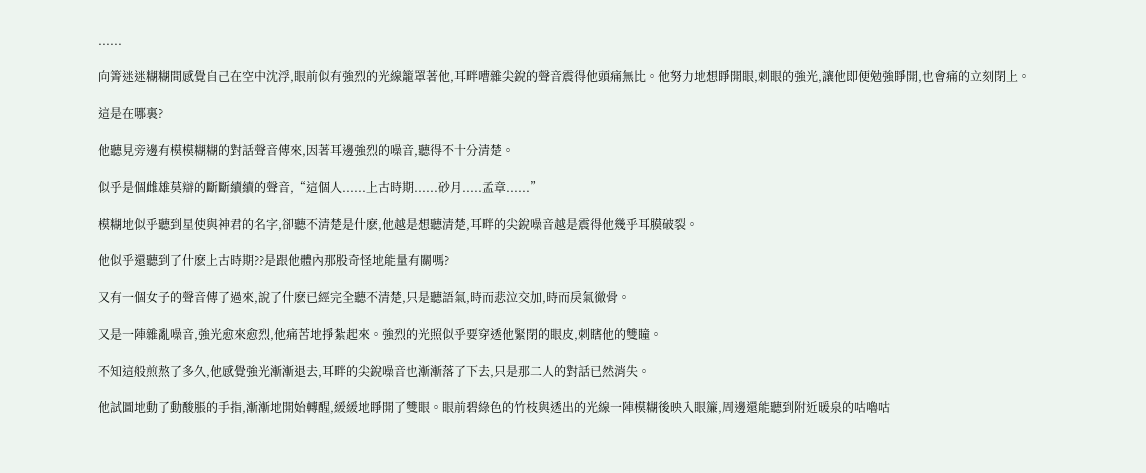......

向箐迷迷糊糊間感覺自己在空中沈浮,眼前似有強烈的光線籠罩著他,耳畔嘈雜尖銳的聲音震得他頭痛無比。他努力地想睜開眼,刺眼的強光,讓他即便勉強睜開,也會痛的立刻閉上。

這是在哪裏?

他聽見旁邊有模模糊糊的對話聲音傳來,因著耳邊強烈的噪音,聽得不十分清楚。

似乎是個雌雄莫辯的斷斷續續的聲音,“這個人......上古時期......砂月.....孟章......”

模糊地似乎聽到星使與神君的名字,卻聽不清楚是什麽,他越是想聽清楚,耳畔的尖銳噪音越是震得他幾乎耳膜破裂。

他似乎還聽到了什麽上古時期??是跟他體內那股奇怪地能量有關嗎?

又有一個女子的聲音傳了過來,說了什麽已經完全聽不清楚,只是聽語氣,時而悲泣交加,時而戾氣徹骨。

又是一陣雜亂噪音,強光愈來愈烈,他痛苦地掙紮起來。強烈的光照似乎要穿透他緊閉的眼皮,刺瞎他的雙瞳。

不知這般煎熬了多久,他感覺強光漸漸退去,耳畔的尖銳噪音也漸漸落了下去,只是那二人的對話已然消失。

他試圖地動了動酸脹的手指,漸漸地開始轉醒,緩緩地睜開了雙眼。眼前碧綠色的竹枝與透出的光線一陣模糊後映入眼簾,周邊還能聽到附近暖泉的咕嚕咕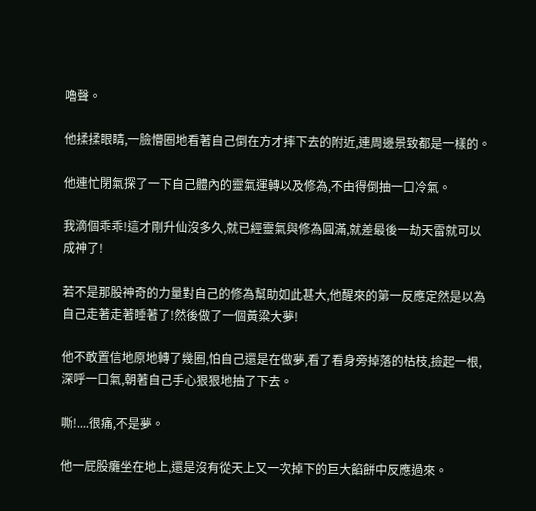嚕聲。

他揉揉眼睛,一臉懵圈地看著自己倒在方才摔下去的附近,連周邊景致都是一樣的。

他連忙閉氣探了一下自己體內的靈氣運轉以及修為,不由得倒抽一口冷氣。

我滴個乖乖!這才剛升仙沒多久,就已經靈氣與修為圓滿,就差最後一劫天雷就可以成神了!

若不是那股神奇的力量對自己的修為幫助如此甚大,他醒來的第一反應定然是以為自己走著走著睡著了!然後做了一個黃粱大夢!

他不敢置信地原地轉了幾圈,怕自己還是在做夢,看了看身旁掉落的枯枝,撿起一根,深呼一口氣,朝著自己手心狠狠地抽了下去。

嘶!....很痛,不是夢。

他一屁股癱坐在地上,還是沒有從天上又一次掉下的巨大餡餅中反應過來。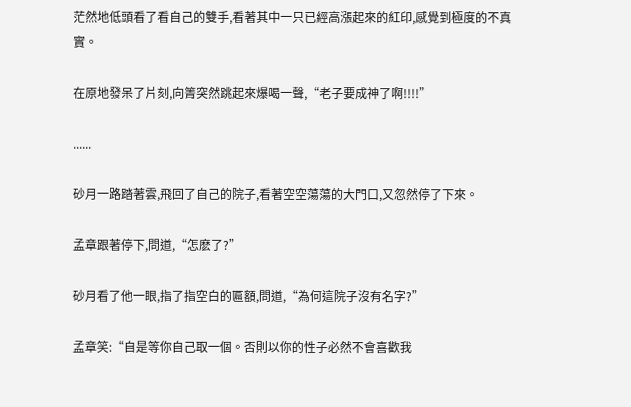茫然地低頭看了看自己的雙手,看著其中一只已經高漲起來的紅印,感覺到極度的不真實。

在原地發呆了片刻,向箐突然跳起來爆喝一聲,“老子要成神了啊!!!!”

......

砂月一路踏著雲,飛回了自己的院子,看著空空蕩蕩的大門口,又忽然停了下來。

孟章跟著停下,問道,“怎麽了?”

砂月看了他一眼,指了指空白的匾額,問道,“為何這院子沒有名字?”

孟章笑:“自是等你自己取一個。否則以你的性子必然不會喜歡我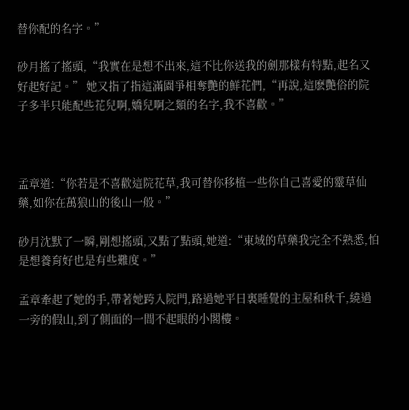替你配的名字。”

砂月搖了搖頭,“我實在是想不出來,這不比你送我的劍那樣有特點,起名又好起好記。” 她又指了指這滿園爭相奪艷的鮮花們,“再說,這麽艷俗的院子多半只能配些花兒啊,嬌兒啊之類的名字,我不喜歡。”



孟章道:“你若是不喜歡這院花草,我可替你移植一些你自己喜愛的靈草仙藥,如你在萬狼山的後山一般。”

砂月沈默了一瞬,剛想搖頭,又點了點頭,她道:“東域的草藥我完全不熟悉,怕是想養育好也是有些難度。”

孟章牽起了她的手,帶著她跨入院門,路過她平日裏睡覺的主屋和秋千,繞過一旁的假山,到了側面的一間不起眼的小閣樓。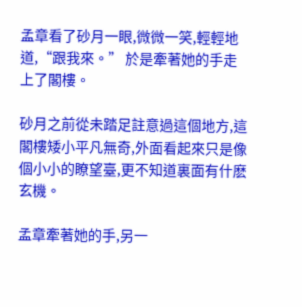孟章看了砂月一眼,微微一笑,輕輕地道,“跟我來。” 於是牽著她的手走上了閣樓。

砂月之前從未踏足註意過這個地方,這閣樓矮小平凡無奇,外面看起來只是像個小小的瞭望臺,更不知道裏面有什麽玄機。

孟章牽著她的手,另一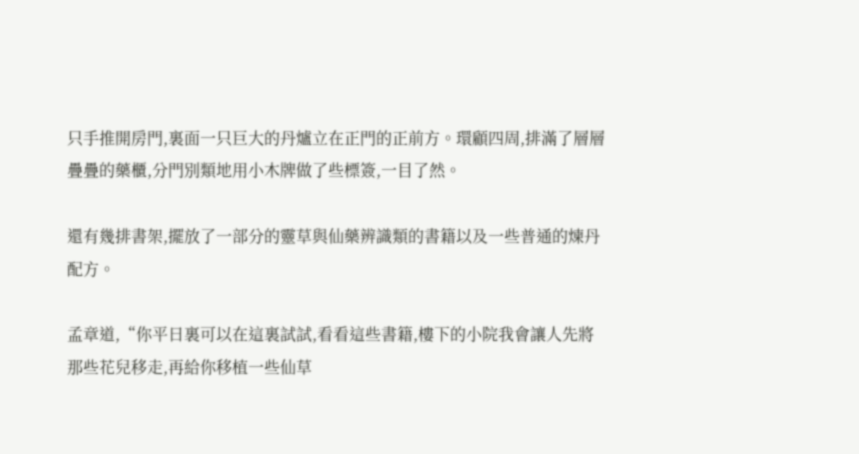只手推開房門,裏面一只巨大的丹爐立在正門的正前方。環顧四周,排滿了層層疊疊的藥櫃,分門別類地用小木牌做了些標簽,一目了然。

還有幾排書架,擺放了一部分的靈草與仙藥辨識類的書籍以及一些普通的煉丹配方。

孟章道,“你平日裏可以在這裏試試,看看這些書籍,樓下的小院我會讓人先將那些花兒移走,再給你移植一些仙草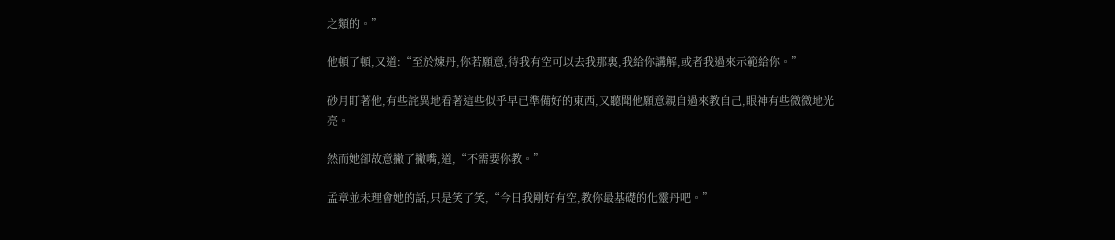之類的。”

他頓了頓,又道:“至於煉丹,你若願意,待我有空可以去我那裏,我給你講解,或者我過來示範給你。”

砂月盯著他,有些詫異地看著這些似乎早已準備好的東西,又聽聞他願意親自過來教自己,眼神有些微微地光亮。

然而她卻故意撇了撇嘴,道,“不需要你教。”

孟章並未理會她的話,只是笑了笑,“今日我剛好有空,教你最基礎的化靈丹吧。”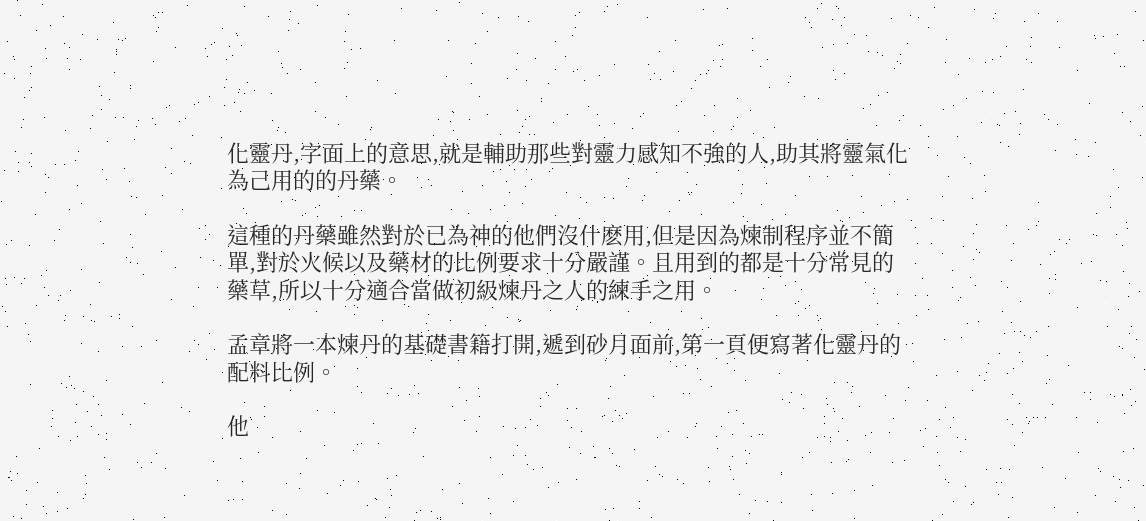化靈丹,字面上的意思,就是輔助那些對靈力感知不強的人,助其將靈氣化為己用的的丹藥。

這種的丹藥雖然對於已為神的他們沒什麽用,但是因為煉制程序並不簡單,對於火候以及藥材的比例要求十分嚴謹。且用到的都是十分常見的藥草,所以十分適合當做初級煉丹之人的練手之用。

孟章將一本煉丹的基礎書籍打開,遞到砂月面前,第一頁便寫著化靈丹的配料比例。

他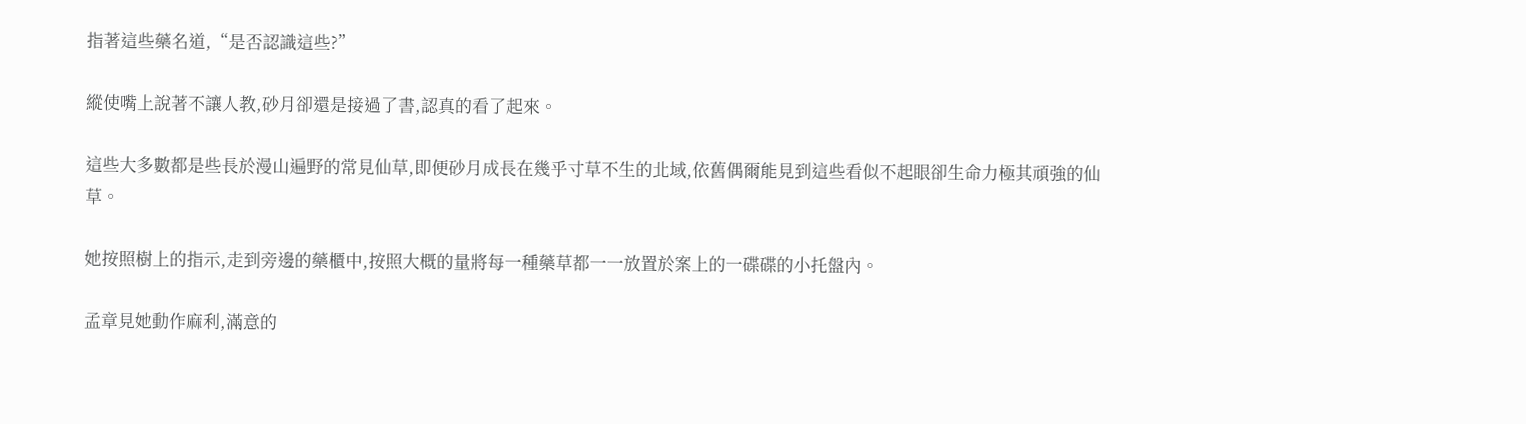指著這些藥名道,“是否認識這些?”

縱使嘴上說著不讓人教,砂月卻還是接過了書,認真的看了起來。

這些大多數都是些長於漫山遍野的常見仙草,即便砂月成長在幾乎寸草不生的北域,依舊偶爾能見到這些看似不起眼卻生命力極其頑強的仙草。

她按照樹上的指示,走到旁邊的藥櫃中,按照大概的量將每一種藥草都一一放置於案上的一碟碟的小托盤內。

孟章見她動作麻利,滿意的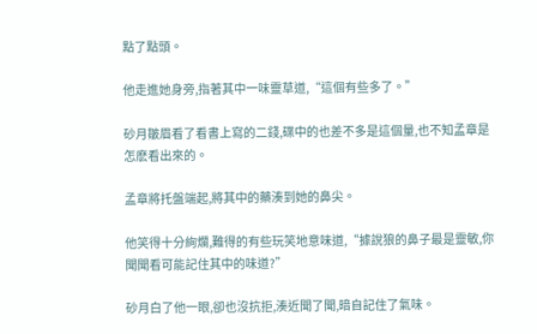點了點頭。

他走進她身旁,指著其中一味靈草道,“這個有些多了。”

砂月皺眉看了看書上寫的二錢,碟中的也差不多是這個量,也不知孟章是怎麽看出來的。

孟章將托盤端起,將其中的藥湊到她的鼻尖。

他笑得十分絢爛,難得的有些玩笑地意味道,“據說狼的鼻子最是靈敏,你聞聞看可能記住其中的味道?”

砂月白了他一眼,卻也沒抗拒,湊近聞了聞,暗自記住了氣味。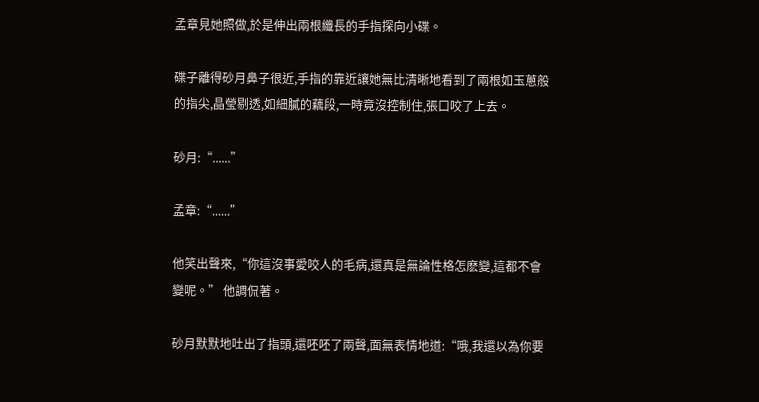孟章見她照做,於是伸出兩根纖長的手指探向小碟。

碟子離得砂月鼻子很近,手指的靠近讓她無比清晰地看到了兩根如玉蔥般的指尖,晶瑩剔透,如細膩的藕段,一時竟沒控制住,張口咬了上去。

砂月:“......”

孟章:“......”

他笑出聲來,“你這沒事愛咬人的毛病,還真是無論性格怎麽變,這都不會變呢。” 他調侃著。

砂月默默地吐出了指頭,還呸呸了兩聲,面無表情地道:“哦,我還以為你要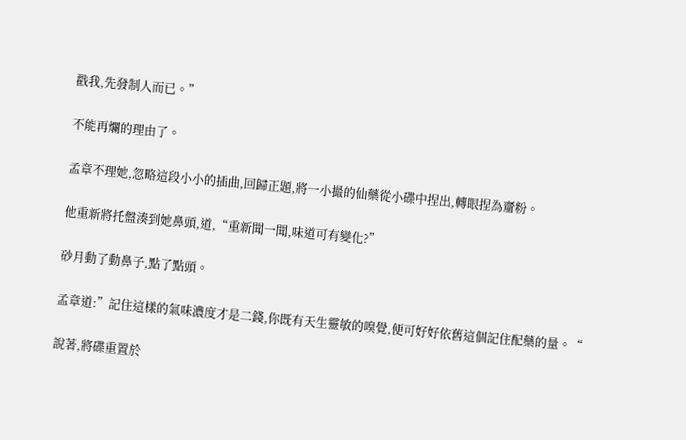戳我,先發制人而已。”

不能再爛的理由了。

孟章不理她,忽略這段小小的插曲,回歸正題,將一小撮的仙藥從小碟中捏出,轉眼捏為齏粉。

他重新將托盤湊到她鼻頭,道,“重新聞一聞,味道可有變化?”

砂月動了動鼻子,點了點頭。

孟章道:”記住這樣的氣味濃度才是二錢,你既有天生靈敏的嗅覺,便可好好依舊這個記住配藥的量。“

說著,將碟重置於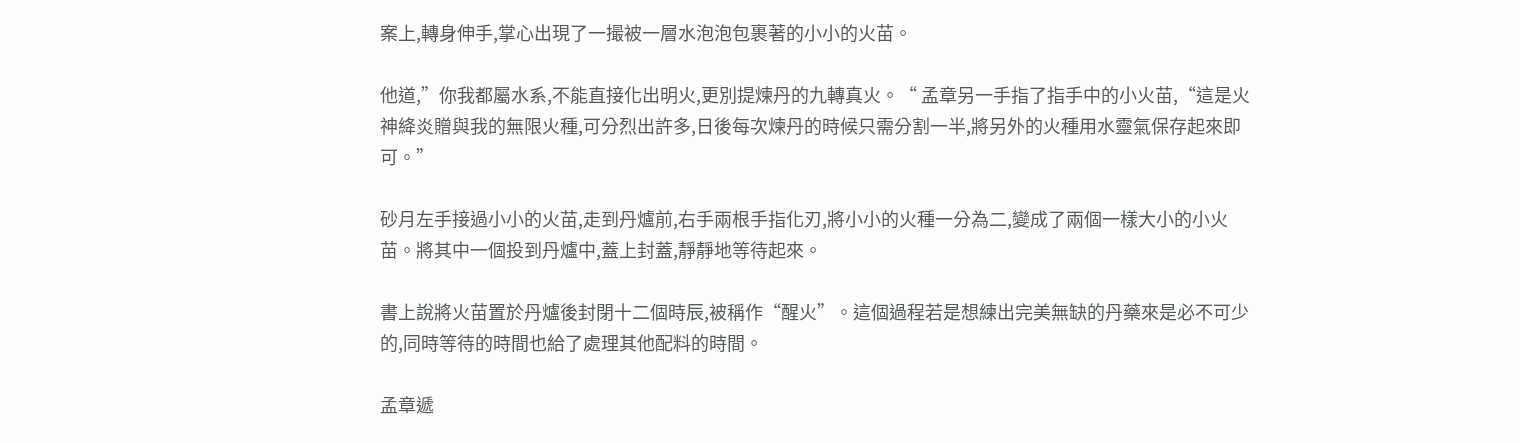案上,轉身伸手,掌心出現了一撮被一層水泡泡包裹著的小小的火苗。

他道,”你我都屬水系,不能直接化出明火,更別提煉丹的九轉真火。“ 孟章另一手指了指手中的小火苗,“這是火神絳炎贈與我的無限火種,可分烈出許多,日後每次煉丹的時候只需分割一半,將另外的火種用水靈氣保存起來即可。”

砂月左手接過小小的火苗,走到丹爐前,右手兩根手指化刃,將小小的火種一分為二,變成了兩個一樣大小的小火苗。將其中一個投到丹爐中,蓋上封蓋,靜靜地等待起來。

書上說將火苗置於丹爐後封閉十二個時辰,被稱作“醒火”。這個過程若是想練出完美無缺的丹藥來是必不可少的,同時等待的時間也給了處理其他配料的時間。

孟章遞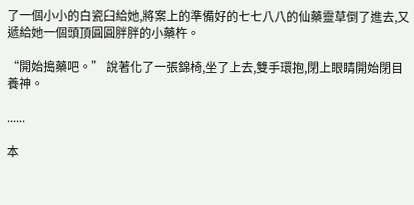了一個小小的白瓷臼給她,將案上的準備好的七七八八的仙藥靈草倒了進去,又遞給她一個頭頂圓圓胖胖的小藥杵。

“開始搗藥吧。” 說著化了一張錦椅,坐了上去,雙手環抱,閉上眼睛開始閉目養神。

......

本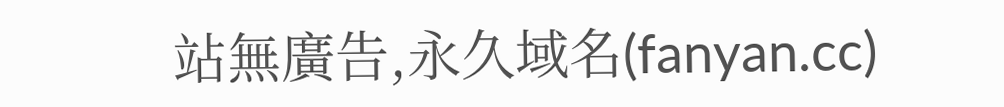站無廣告,永久域名(fanyan.cc)